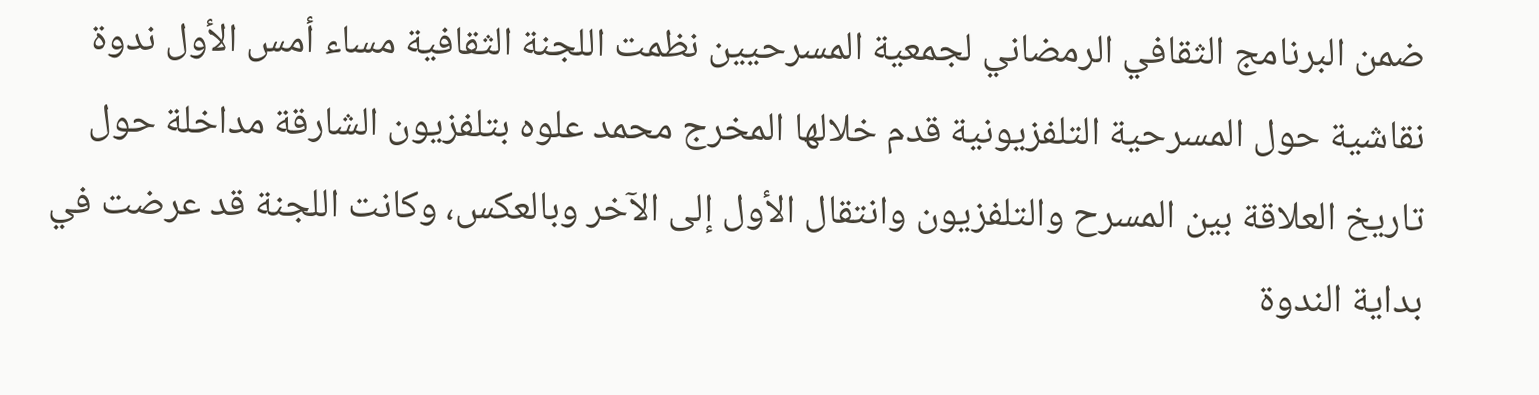ضمن البرنامج الثقافي الرمضاني لجمعية المسرحيين نظمت اللجنة الثقافية مساء أمس الأول ندوة نقاشية حول المسرحية التلفزيونية قدم خلالها المخرج محمد علوه بتلفزيون الشارقة مداخلة حول تاريخ العلاقة بين المسرح والتلفزيون وانتقال الأول إلى الآخر وبالعكس، وكانت اللجنة قد عرضت في بداية الندوة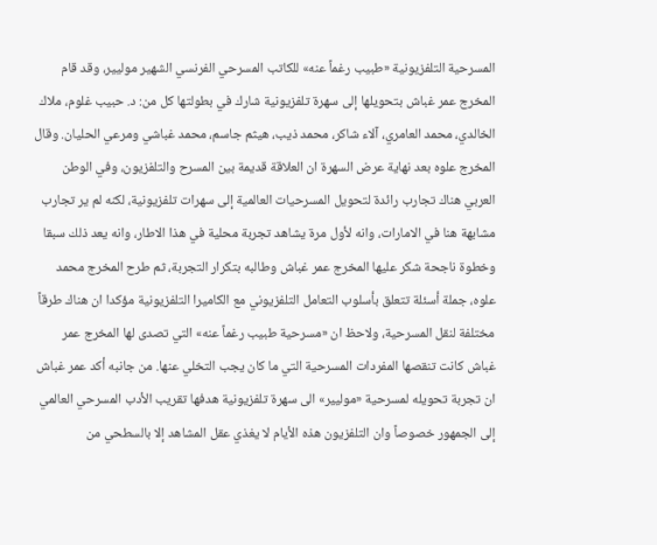المسرحية التلفزيونية «طبيب رغماً عنه» للكاتب المسرحي الفرنسي الشهير موليير، وقد قام المخرج عمر غباش بتحويلها إلى سهرة تلفزيونية شارك في بطولتها كل من: د. حبيب غلوم، ملاك الخالدي، محمد العامري، آلاء شاكر، محمد ذيب، هيثم جاسم، محمد غباشي ومرعي الحليان. وقال المخرج علوه بعد نهاية عرض السهرة ان العلاقة قديمة بين المسرح والتلفزيون، وفي الوطن العربي هناك تجارب رائدة لتحويل المسرحيات العالمية إلى سهرات تلفزيونية، لكنه لم ير تجارب مشابهة هنا في الامارات، وانه لأول مرة يشاهد تجربة محلية في هذا الاطار، وانه يعد ذلك سبقا وخطوة ناجحة شكر عليها المخرج عمر غباش وطالبه بتكرار التجربة، ثم طرح المخرج محمد علوه، جملة أسئلة تتعلق بأسلوب التعامل التلفزيوني مع الكاميرا التلفزيونية مؤكدا ان هناك طرقاً مختلفة لنقل المسرحية، ولاحظ ان «مسرحية طبيب رغماً عنه» التي تصدى لها المخرج عمر غباش كانت تنقصها المفردات المسرحية التي ما كان يجب التخلي عنها. من جانبه أكد عمر غباش ان تجربة تحويله لمسرحية «موليير» الى سهرة تلفزيونية هدفها تقريب الأدب المسرحي العالمي إلى الجمهور خصوصاً وان التلفزيون هذه الأيام لا يغذي عقل المشاهد إلا بالسطحي من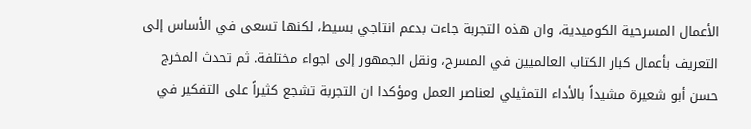الأعمال المسرحية الكوميدية، وان هذه التجربة جاءت بدعم انتاجي بسيط، لكنها تسعى في الأساس إلى التعريف بأعمال كبار الكتاب العالميين في المسرح، ونقل الجمهور إلى اجواء مختلفة. ثم تحدث المخرج حسن أبو شعيرة مشيداً بالأداء التمثيلي لعناصر العمل ومؤكدا ان التجربة تشجع كثيراً على التفكير في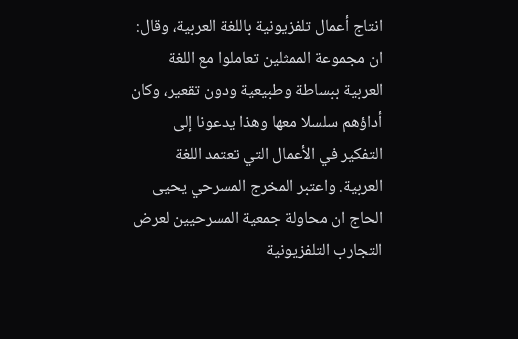انتاج أعمال تلفزيونية باللغة العربية، وقال: ان مجموعة الممثلين تعاملوا مع اللغة العربية ببساطة وطبيعية ودون تقعير، وكان أداؤهم سلسلا معها وهذا يدعونا إلى التفكير في الأعمال التي تعتمد اللغة العربية. واعتبر المخرج المسرحي يحيى الحاج ان محاولة جمعية المسرحيين لعرض التجارب التلفزيونية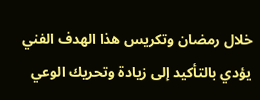خلال رمضان وتكريس هذا الهدف الفني يؤدي بالتأكيد إلى زيادة وتحريك الوعي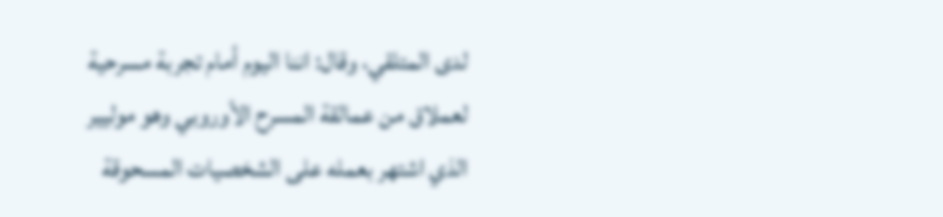لدى المتلقي، وقال: اننا اليوم أمام تجربة مسرحية لعملاق من عمالقة المسرح الأوروبي وهو موليير الذي اشتهر بعمله على الشخصيات المسحوقة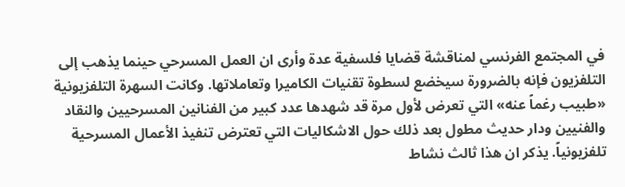في المجتمع الفرنسي لمناقشة قضايا فلسفية عدة وأرى ان العمل المسرحي حينما يذهب إلى التلفزيون فإنه بالضرورة سيخضع لسطوة تقنيات الكاميرا وتعاملاتها. وكانت السهرة التلفزيونية «طبيب رغماً عنه» التي تعرض لأول مرة قد شهدها عدد كبير من الفنانين المسرحيين والنقاد والفنيين ودار حديث مطول بعد ذلك حول الاشكاليات التي تعترض تنفيذ الأعمال المسرحية تلفزيونياً. يذكر ان هذا ثالث نشاط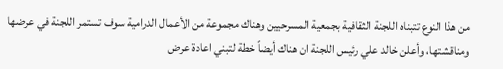من هذا النوع تتبناه اللجنة الثقافية بجمعية المسرحيين وهناك مجموعة من الأعمال الدرامية سوف تستمر اللجنة في عرضها ومناقشتها، وأعلن خالد علي رئيس اللجنة ان هناك أيضاً خطة لتبني اعادة عرض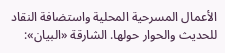الأعمال المسرحية المحلية واستضافة النقاد للحديث والحوار حولها. الشارقة «البيان»: